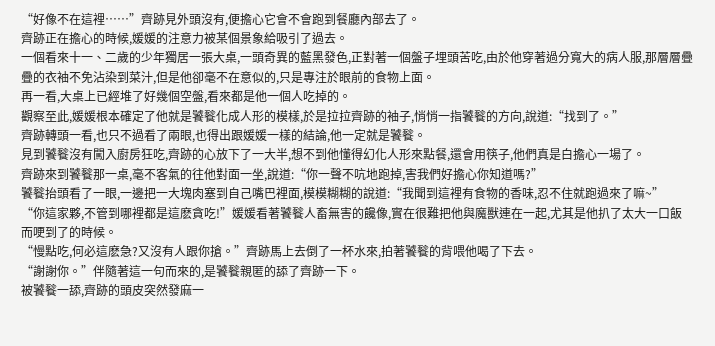“好像不在這裡……”齊跡見外頭沒有,便擔心它會不會跑到餐廳內部去了。
齊跡正在擔心的時候,媛媛的注意力被某個景象給吸引了過去。
一個看來十一、二歲的少年獨居一張大桌,一頭奇異的藍黑發色,正對著一個盤子埋頭苦吃,由於他穿著過分寬大的病人服,那層層疊疊的衣袖不免沾染到菜汁,但是他卻毫不在意似的,只是專注於眼前的食物上面。
再一看,大桌上已經堆了好幾個空盤,看來都是他一個人吃掉的。
觀察至此,媛媛根本確定了他就是饕餮化成人形的模樣,於是拉拉齊跡的袖子,悄悄一指饕餮的方向,說道:“找到了。”
齊跡轉頭一看,也只不過看了兩眼,也得出跟媛媛一樣的結論,他一定就是饕餮。
見到饕餮沒有闖入廚房狂吃,齊跡的心放下了一大半,想不到他懂得幻化人形來點餐,還會用筷子,他們真是白擔心一場了。
齊跡來到饕餮那一桌,毫不客氣的往他對面一坐,說道:“你一聲不吭地跑掉,害我們好擔心你知道嗎?”
饕餮抬頭看了一眼,一邊把一大塊肉塞到自己嘴巴裡面,模模糊糊的說道:“我聞到這裡有食物的香味,忍不住就跑過來了嘛~”
“你這家夥,不管到哪裡都是這麽貪吃!”媛媛看著饕餮人畜無害的饞像,實在很難把他與魔獸連在一起,尤其是他扒了太大一口飯而哽到了的時候。
“慢點吃,何必這麽急?又沒有人跟你搶。”齊跡馬上去倒了一杯水來,拍著饕餮的背喂他喝了下去。
“謝謝你。”伴隨著這一句而來的,是饕餮親匿的舔了齊跡一下。
被饕餮一舔,齊跡的頭皮突然發麻一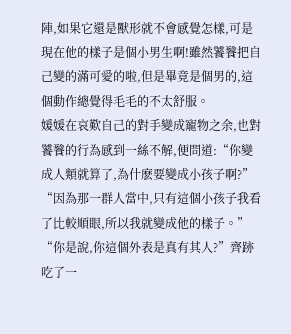陣,如果它還是獸形就不會感覺怎樣,可是現在他的樣子是個小男生啊!雖然饕餮把自己變的滿可愛的啦,但是畢竟是個男的,這個動作總覺得毛毛的不太舒服。
媛媛在哀歎自己的對手變成寵物之余,也對饕餮的行為感到一絲不解,便問道:“你變成人類就算了,為什麽要變成小孩子啊?”
“因為那一群人當中,只有這個小孩子我看了比較順眼,所以我就變成他的樣子。”
“你是說,你這個外表是真有其人?”齊跡吃了一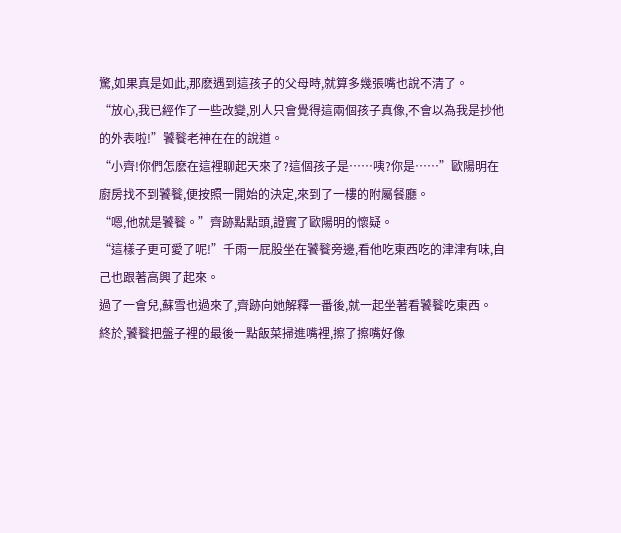驚,如果真是如此,那麽遇到這孩子的父母時,就算多幾張嘴也說不清了。
“放心,我已經作了一些改變,別人只會覺得這兩個孩子真像,不會以為我是抄他的外表啦!”饕餮老神在在的說道。
“小齊!你們怎麽在這裡聊起天來了?這個孩子是……咦?你是……”歐陽明在廚房找不到饕餮,便按照一開始的決定,來到了一樓的附屬餐廳。
“嗯,他就是饕餮。”齊跡點點頭,證實了歐陽明的懷疑。
“這樣子更可愛了呢!”千雨一屁股坐在饕餮旁邊,看他吃東西吃的津津有味,自己也跟著高興了起來。
過了一會兒,蘇雪也過來了,齊跡向她解釋一番後,就一起坐著看饕餮吃東西。
終於,饕餮把盤子裡的最後一點飯菜掃進嘴裡,擦了擦嘴好像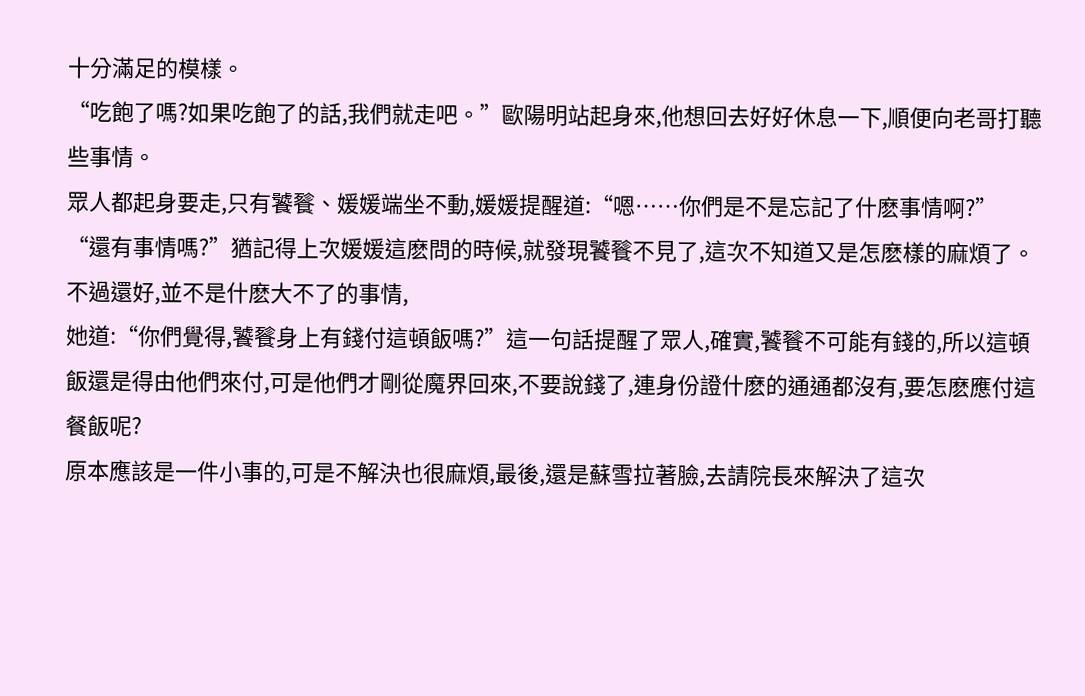十分滿足的模樣。
“吃飽了嗎?如果吃飽了的話,我們就走吧。”歐陽明站起身來,他想回去好好休息一下,順便向老哥打聽些事情。
眾人都起身要走,只有饕餮、媛媛端坐不動,媛媛提醒道:“嗯……你們是不是忘記了什麽事情啊?”
“還有事情嗎?”猶記得上次媛媛這麽問的時候,就發現饕餮不見了,這次不知道又是怎麽樣的麻煩了。
不過還好,並不是什麽大不了的事情,
她道:“你們覺得,饕餮身上有錢付這頓飯嗎?”這一句話提醒了眾人,確實,饕餮不可能有錢的,所以這頓飯還是得由他們來付,可是他們才剛從魔界回來,不要說錢了,連身份證什麽的通通都沒有,要怎麽應付這餐飯呢?
原本應該是一件小事的,可是不解決也很麻煩,最後,還是蘇雪拉著臉,去請院長來解決了這次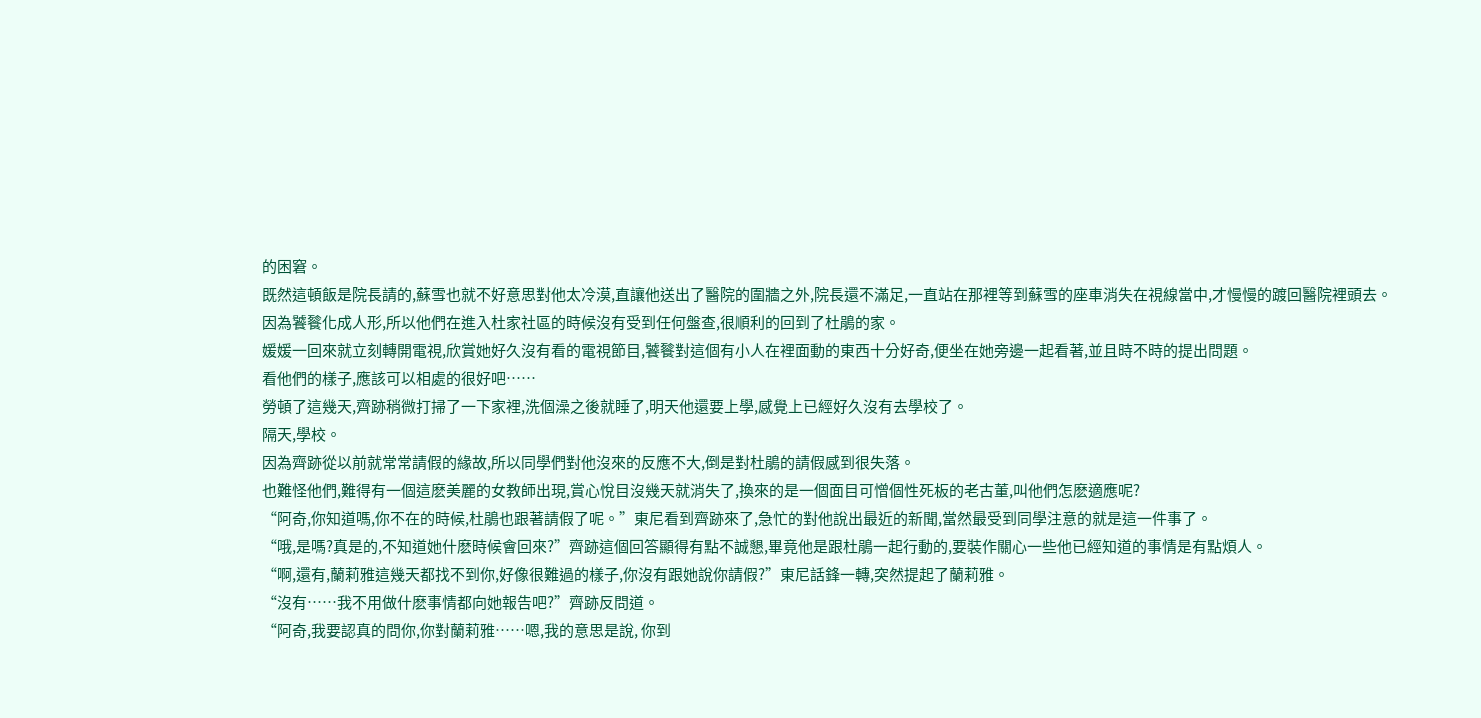的困窘。
既然這頓飯是院長請的,蘇雪也就不好意思對他太冷漠,直讓他送出了醫院的圍牆之外,院長還不滿足,一直站在那裡等到蘇雪的座車消失在視線當中,才慢慢的踱回醫院裡頭去。
因為饕餮化成人形,所以他們在進入杜家社區的時候沒有受到任何盤查,很順利的回到了杜鵑的家。
媛媛一回來就立刻轉開電視,欣賞她好久沒有看的電視節目,饕餮對這個有小人在裡面動的東西十分好奇,便坐在她旁邊一起看著,並且時不時的提出問題。
看他們的樣子,應該可以相處的很好吧……
勞頓了這幾天,齊跡稍微打掃了一下家裡,洗個澡之後就睡了,明天他還要上學,感覺上已經好久沒有去學校了。
隔天,學校。
因為齊跡從以前就常常請假的緣故,所以同學們對他沒來的反應不大,倒是對杜鵑的請假感到很失落。
也難怪他們,難得有一個這麽美麗的女教師出現,賞心悅目沒幾天就消失了,換來的是一個面目可憎個性死板的老古董,叫他們怎麽適應呢?
“阿奇,你知道嗎,你不在的時候,杜鵑也跟著請假了呢。”東尼看到齊跡來了,急忙的對他說出最近的新聞,當然最受到同學注意的就是這一件事了。
“哦,是嗎?真是的,不知道她什麽時候會回來?”齊跡這個回答顯得有點不誠懇,畢竟他是跟杜鵑一起行動的,要裝作關心一些他已經知道的事情是有點煩人。
“啊,還有,蘭莉雅這幾天都找不到你,好像很難過的樣子,你沒有跟她說你請假?”東尼話鋒一轉,突然提起了蘭莉雅。
“沒有……我不用做什麽事情都向她報告吧?”齊跡反問道。
“阿奇,我要認真的問你,你對蘭莉雅……嗯,我的意思是說, 你到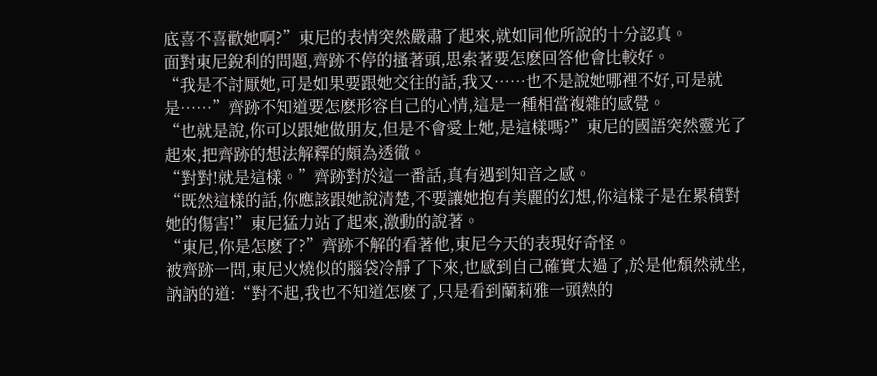底喜不喜歡她啊?”東尼的表情突然嚴肅了起來,就如同他所說的十分認真。
面對東尼銳利的問題,齊跡不停的搔著頭,思索著要怎麽回答他會比較好。
“我是不討厭她,可是如果要跟她交往的話,我又……也不是說她哪裡不好,可是就是……”齊跡不知道要怎麽形容自己的心情,這是一種相當複雜的感覺。
“也就是說,你可以跟她做朋友,但是不會愛上她,是這樣嗎?”東尼的國語突然靈光了起來,把齊跡的想法解釋的頗為透徹。
“對對!就是這樣。”齊跡對於這一番話,真有遇到知音之感。
“既然這樣的話,你應該跟她說清楚,不要讓她抱有美麗的幻想,你這樣子是在累積對她的傷害!”東尼猛力站了起來,激動的說著。
“東尼,你是怎麽了?”齊跡不解的看著他,東尼今天的表現好奇怪。
被齊跡一問,東尼火燒似的腦袋冷靜了下來,也感到自己確實太過了,於是他頹然就坐,訥訥的道:“對不起,我也不知道怎麽了,只是看到蘭莉雅一頭熱的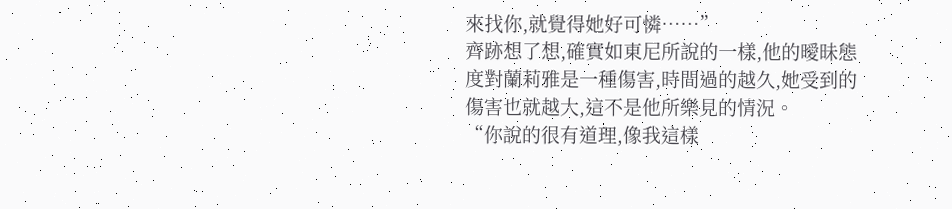來找你,就覺得她好可憐……”
齊跡想了想,確實如東尼所說的一樣,他的曖昧態度對蘭莉雅是一種傷害,時間過的越久,她受到的傷害也就越大,這不是他所樂見的情況。
“你說的很有道理,像我這樣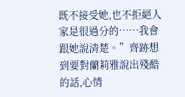既不接受她,也不拒絕人家是很過分的……我會跟她說清楚。”齊跡想到要對蘭莉雅說出殘酷的話,心情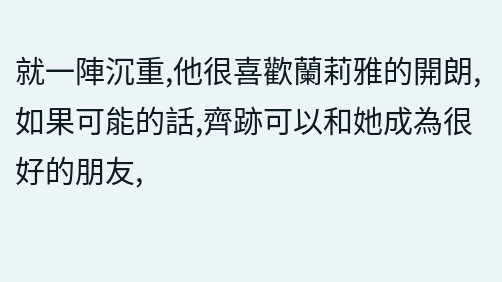就一陣沉重,他很喜歡蘭莉雅的開朗,如果可能的話,齊跡可以和她成為很好的朋友,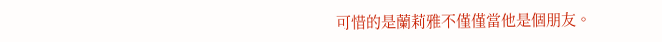可惜的是蘭莉雅不僅僅當他是個朋友。